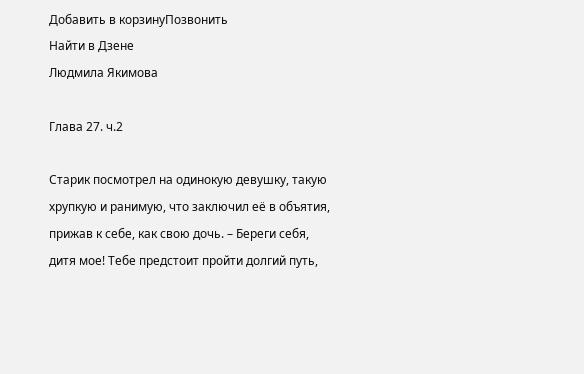Добавить в корзинуПозвонить
Найти в Дзене
Людмила Якимова

Глава 27. ч.2

Старик посмотрел на одинокую девушку, такую хрупкую и ранимую, что заключил её в объятия, прижав к себе, как свою дочь. – Береги себя, дитя мое! Тебе предстоит пройти долгий путь,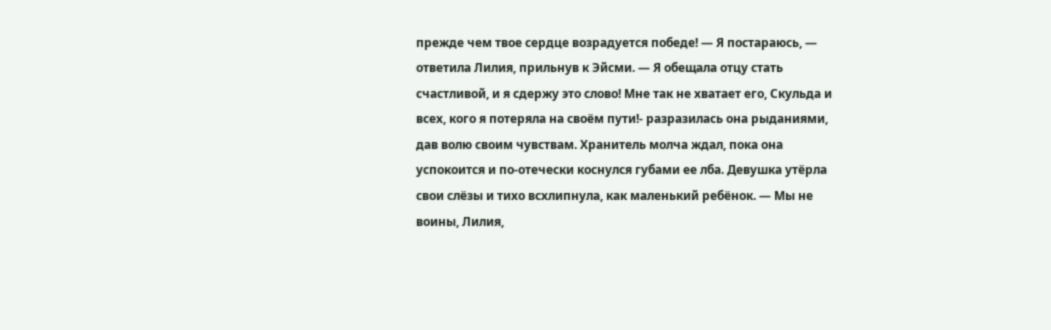прежде чем твое сердце возрадуется победе! — Я постараюсь, — ответила Лилия, прильнув к Эйсми. — Я обещала отцу стать счастливой, и я сдержу это слово! Мне так не хватает его, Скульда и всех, кого я потеряла на своём пути!- разразилась она рыданиями, дав волю своим чувствам. Хранитель молча ждал, пока она успокоится и по-отечески коснулся губами ее лба. Девушка утёрла свои слёзы и тихо всхлипнула, как маленький ребёнок. — Мы не воины, Лилия,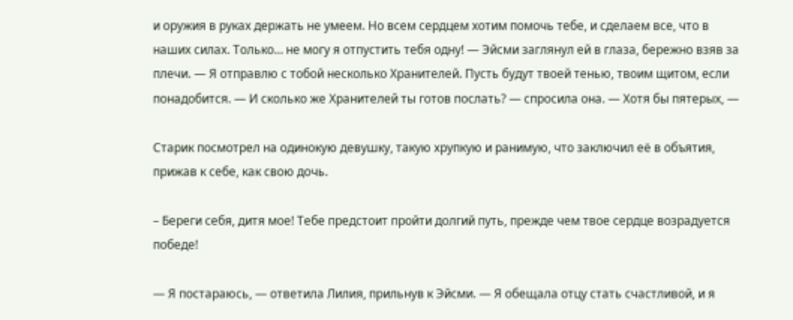и оружия в руках держать не умеем. Но всем сердцем хотим помочь тебе, и сделаем все, что в наших силах. Только… не могу я отпустить тебя одну! — Эйсми заглянул ей в глаза, бережно взяв за плечи. — Я отправлю с тобой несколько Хранителей. Пусть будут твоей тенью, твоим щитом, если понадобится. — И сколько же Хранителей ты готов послать? — спросила она. — Хотя бы пятерых, —

Старик посмотрел на одинокую девушку, такую хрупкую и ранимую, что заключил её в объятия, прижав к себе, как свою дочь.

– Береги себя, дитя мое! Тебе предстоит пройти долгий путь, прежде чем твое сердце возрадуется победе!

— Я постараюсь, — ответила Лилия, прильнув к Эйсми. — Я обещала отцу стать счастливой, и я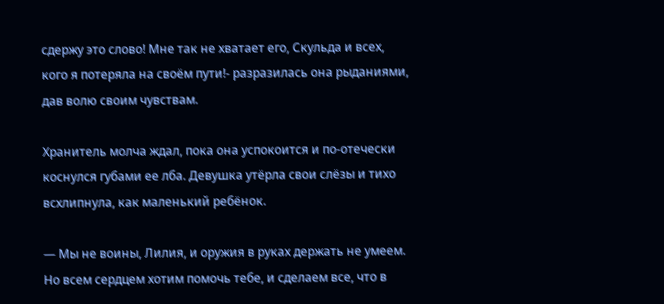сдержу это слово! Мне так не хватает его, Скульда и всех, кого я потеряла на своём пути!- разразилась она рыданиями, дав волю своим чувствам.

Хранитель молча ждал, пока она успокоится и по-отечески коснулся губами ее лба. Девушка утёрла свои слёзы и тихо всхлипнула, как маленький ребёнок.

— Мы не воины, Лилия, и оружия в руках держать не умеем. Но всем сердцем хотим помочь тебе, и сделаем все, что в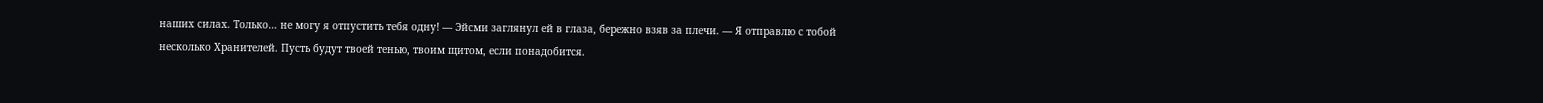наших силах. Только… не могу я отпустить тебя одну! — Эйсми заглянул ей в глаза, бережно взяв за плечи. — Я отправлю с тобой несколько Хранителей. Пусть будут твоей тенью, твоим щитом, если понадобится.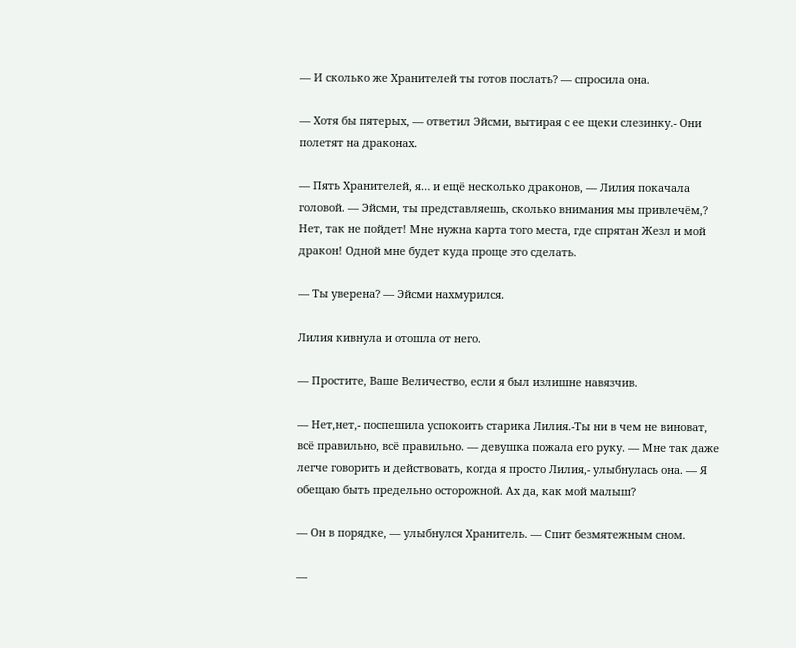— И сколько же Хранителей ты готов послать? — спросила она.

— Хотя бы пятерых, — ответил Эйсми, вытирая с ее щеки слезинку.- Они полетят на драконах.

— Пять Хранителей, я… и ещё несколько драконов, — Лилия покачала головой. — Эйсми, ты представляешь, сколько внимания мы привлечём,? Нет, так не пойдет! Мне нужна карта того места, где спрятан Жезл и мой дракон! Одной мне будет куда проще это сделать.

— Ты уверена? — Эйсми нахмурился.

Лилия кивнула и отошла от него.

— Простите, Ваше Величество, если я был излишне навязчив.

— Нет,нет,- поспешила успокоить старика Лилия.-Ты ни в чем не виноват, всё правильно, всё правильно. — девушка пожала его руку. — Мне так даже легче говорить и действовать, когда я просто Лилия,- улыбнулась она. — Я обещаю быть предельно осторожной. Ах да, как мой малыш?

— Он в порядке, — улыбнулся Хранитель. — Спит безмятежным сном.

—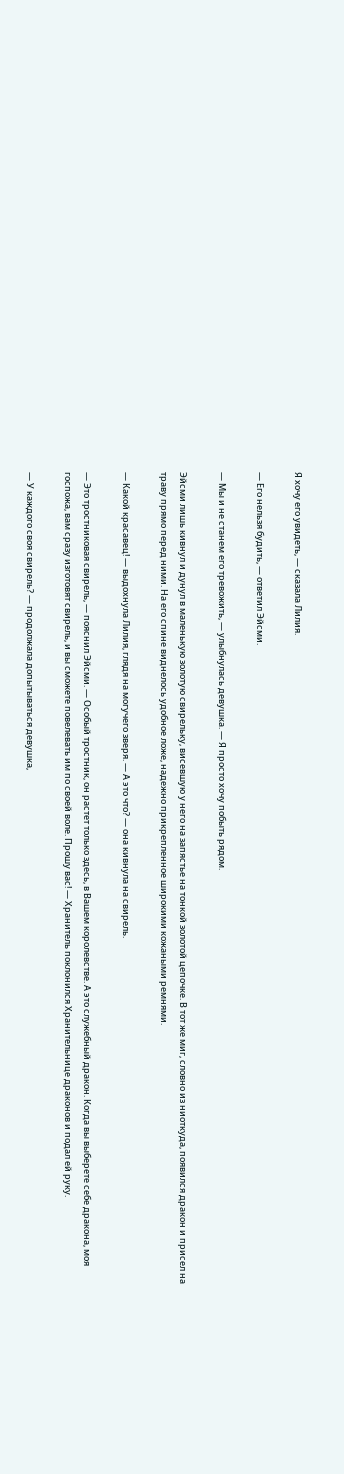Я хочу его увидеть, — сказала Лилия.

— Его нельзя будить, — ответил Эйсми.

— Мы и не станем его тревожить, — улыбнулась девушка. — Я просто хочу побыть рядом.

Эйсми лишь кивнул и дунул в маленькую золотую свирельку, висевшую у него на запястье на тонкой золотой цепочке. В тот же миг, словно из ниоткуда, появился дракон и присел на траву прямо перед ними. На его спине виднелось удобное ложе, надежно прикрепленное широкими кожаными ремнями.

— Какой красавец! — выдохнула Лилия, глядя на могучего зверя. — А это что? — она кивнула на свирель.

— Это тростниковая свирель, — пояснил Эйсми. — Особый тростник, он растет только здесь, в Вашем королевстве. А это служебный дракон. Когда вы выберете себе дракона, моя госпожа, вам сразу изготовят свирель, и вы сможете повелевать им по своей воле. Прошу вас! — Хранитель поклонился Хранительнице драконов и подал ей руку.

— У каждого своя свирель? — продолжала допытываться девушка,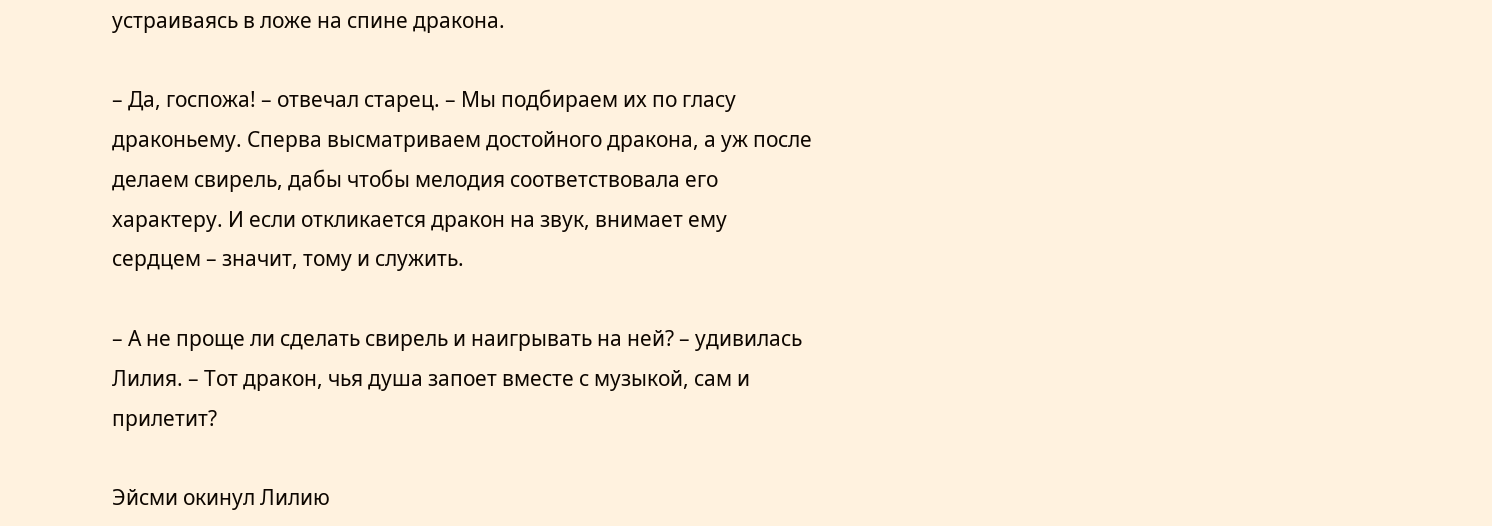устраиваясь в ложе на спине дракона.

– Да, госпожа! – отвечал старец. – Мы подбираем их по гласу драконьему. Сперва высматриваем достойного дракона, а уж после делаем свирель, дабы чтобы мелодия соответствовала его характеру. И если откликается дракон на звук, внимает ему сердцем – значит, тому и служить.

– А не проще ли сделать свирель и наигрывать на ней? – удивилась Лилия. – Тот дракон, чья душа запоет вместе с музыкой, сам и прилетит?

Эйсми окинул Лилию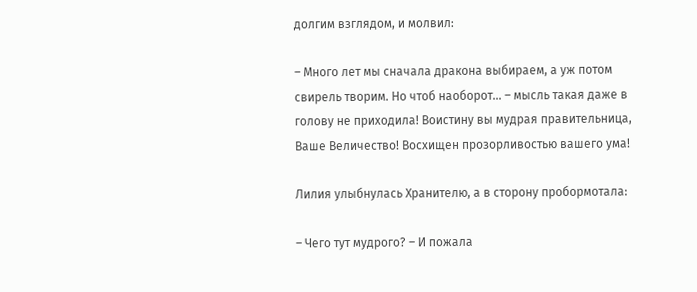долгим взглядом, и молвил:

– Много лет мы сначала дракона выбираем, а уж потом свирель творим. Но чтоб наоборот… – мысль такая даже в голову не приходила! Воистину вы мудрая правительница, Ваше Величество! Восхищен прозорливостью вашего ума!

Лилия улыбнулась Хранителю, а в сторону пробормотала:

– Чего тут мудрого? – И пожала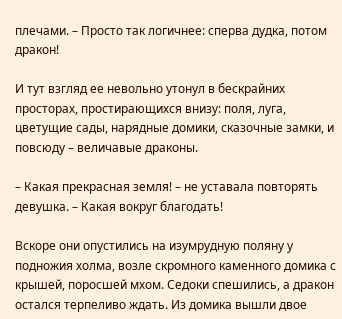плечами. – Просто так логичнее: сперва дудка, потом дракон!

И тут взгляд ее невольно утонул в бескрайних просторах, простирающихся внизу: поля, луга, цветущие сады, нарядные домики, сказочные замки, и повсюду – величавые драконы.

– Какая прекрасная земля! – не уставала повторять девушка. – Какая вокруг благодать!

Вскоре они опустились на изумрудную поляну у подножия холма, возле скромного каменного домика с крышей, поросшей мхом. Седоки спешились, а дракон остался терпеливо ждать. Из домика вышли двое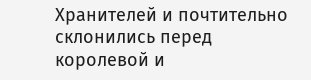Хранителей и почтительно склонились перед королевой и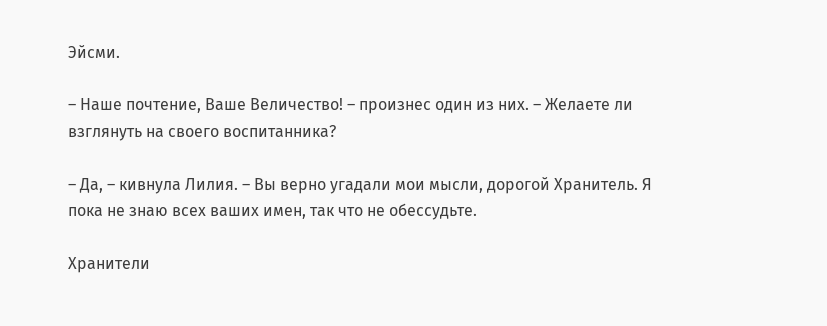Эйсми.

– Наше почтение, Ваше Величество! – произнес один из них. – Желаете ли взглянуть на своего воспитанника?

– Да, – кивнула Лилия. – Вы верно угадали мои мысли, дорогой Хранитель. Я пока не знаю всех ваших имен, так что не обессудьте.

Хранители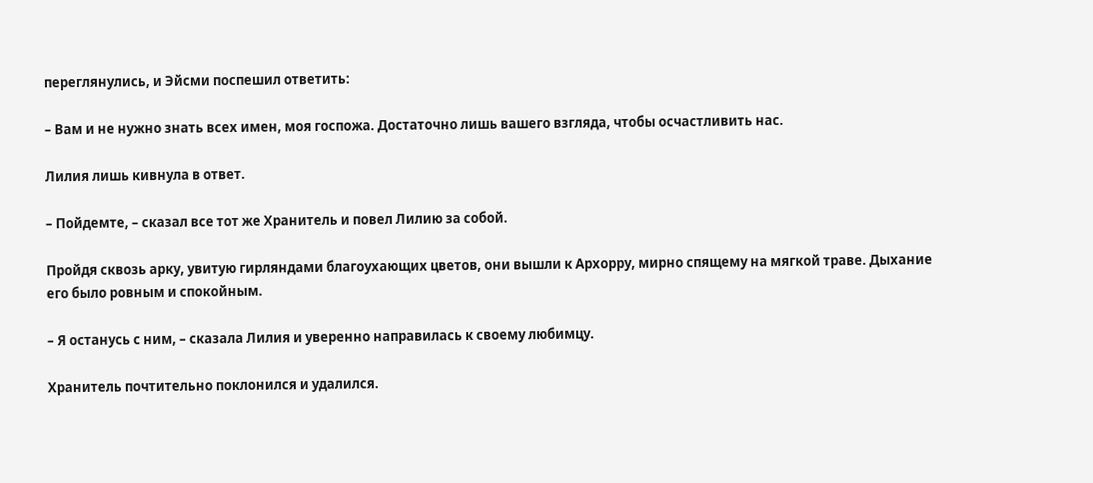переглянулись, и Эйсми поспешил ответить:

– Вам и не нужно знать всех имен, моя госпожа. Достаточно лишь вашего взгляда, чтобы осчастливить нас.

Лилия лишь кивнула в ответ.

– Пойдемте, – сказал все тот же Хранитель и повел Лилию за собой.

Пройдя сквозь арку, увитую гирляндами благоухающих цветов, они вышли к Архорру, мирно спящему на мягкой траве. Дыхание его было ровным и спокойным.

– Я останусь с ним, – сказала Лилия и уверенно направилась к своему любимцу.

Хранитель почтительно поклонился и удалился.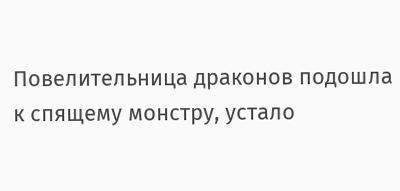Повелительница драконов подошла к спящему монстру, устало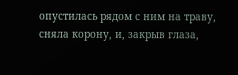опустилась рядом с ним на траву, сняла корону, и, закрыв глаза,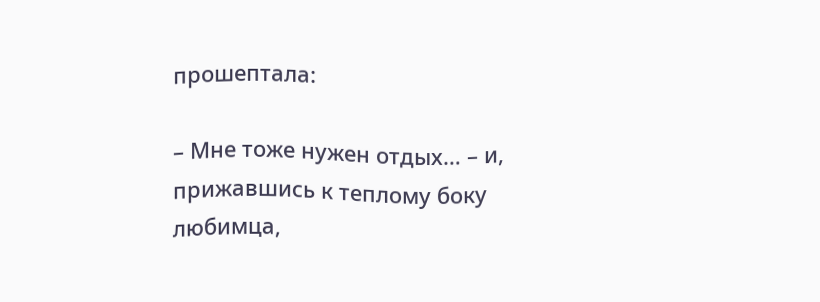прошептала:

– Мне тоже нужен отдых… – и, прижавшись к теплому боку любимца,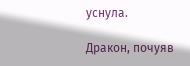уснула.

Дракон, почуяв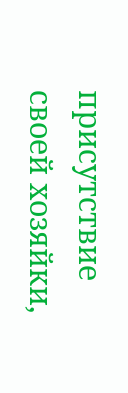присутствие своей хозяйки,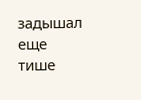задышал еще тише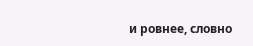и ровнее, словно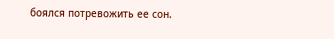боялся потревожить ее сон.